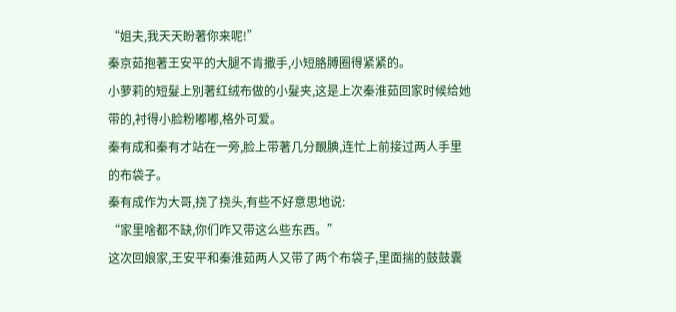“姐夫,我天天盼著你来呢!”
秦京茹抱著王安平的大腿不肯撒手,小短胳膊圈得紧紧的。
小萝莉的短髮上別著红绒布做的小髮夹,这是上次秦淮茹回家时候给她带的,衬得小脸粉嘟嘟,格外可爱。
秦有成和秦有才站在一旁,脸上带著几分靦腆,连忙上前接过两人手里的布袋子。
秦有成作为大哥,挠了挠头,有些不好意思地说:
“家里啥都不缺,你们咋又带这么些东西。”
这次回娘家,王安平和秦淮茹两人又带了两个布袋子,里面揣的鼓鼓囊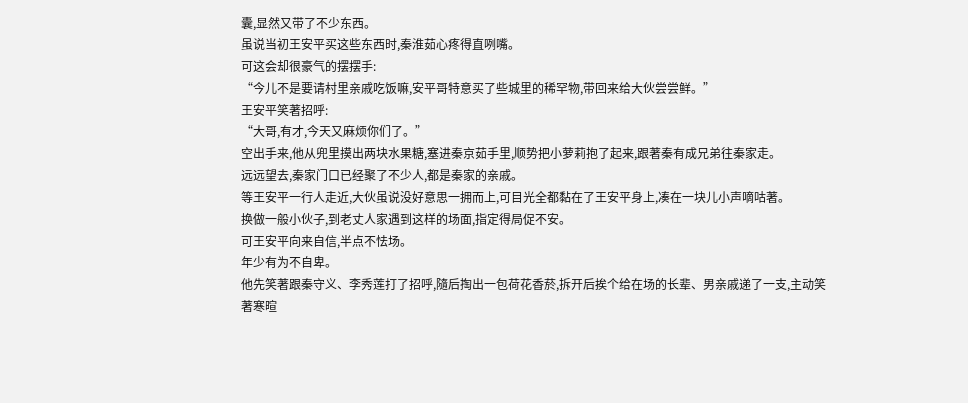囊,显然又带了不少东西。
虽说当初王安平买这些东西时,秦淮茹心疼得直咧嘴。
可这会却很豪气的摆摆手:
“今儿不是要请村里亲戚吃饭嘛,安平哥特意买了些城里的稀罕物,带回来给大伙尝尝鲜。”
王安平笑著招呼:
“大哥,有才,今天又麻烦你们了。”
空出手来,他从兜里摸出两块水果糖,塞进秦京茹手里,顺势把小萝莉抱了起来,跟著秦有成兄弟往秦家走。
远远望去,秦家门口已经聚了不少人,都是秦家的亲戚。
等王安平一行人走近,大伙虽说没好意思一拥而上,可目光全都黏在了王安平身上,凑在一块儿小声嘀咕著。
换做一般小伙子,到老丈人家遇到这样的场面,指定得局促不安。
可王安平向来自信,半点不怯场。
年少有为不自卑。
他先笑著跟秦守义、李秀莲打了招呼,隨后掏出一包荷花香菸,拆开后挨个给在场的长辈、男亲戚递了一支,主动笑著寒暄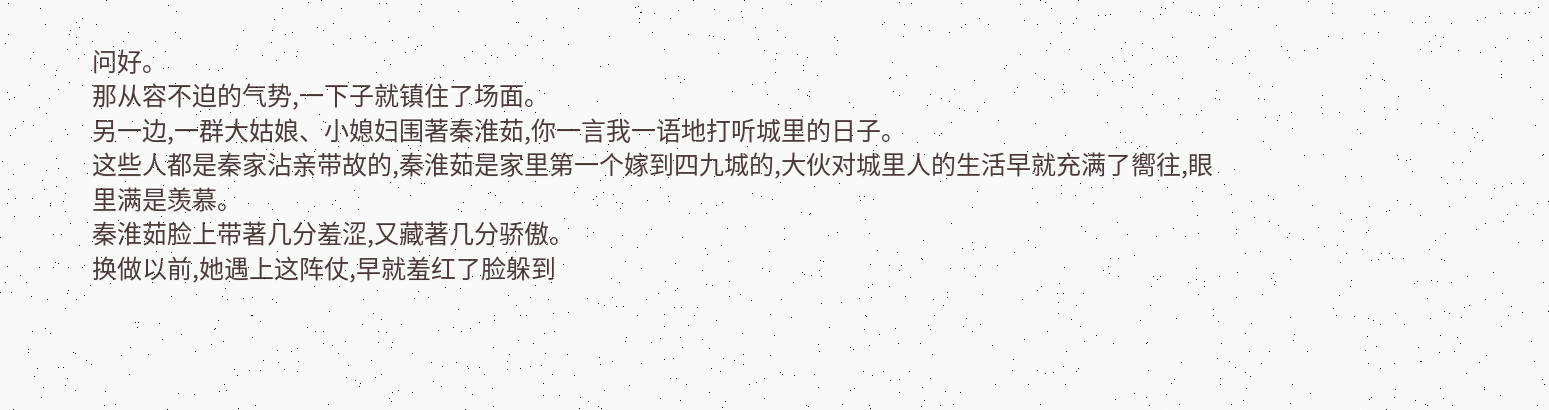问好。
那从容不迫的气势,一下子就镇住了场面。
另一边,一群大姑娘、小媳妇围著秦淮茹,你一言我一语地打听城里的日子。
这些人都是秦家沾亲带故的,秦淮茹是家里第一个嫁到四九城的,大伙对城里人的生活早就充满了嚮往,眼里满是羡慕。
秦淮茹脸上带著几分羞涩,又藏著几分骄傲。
换做以前,她遇上这阵仗,早就羞红了脸躲到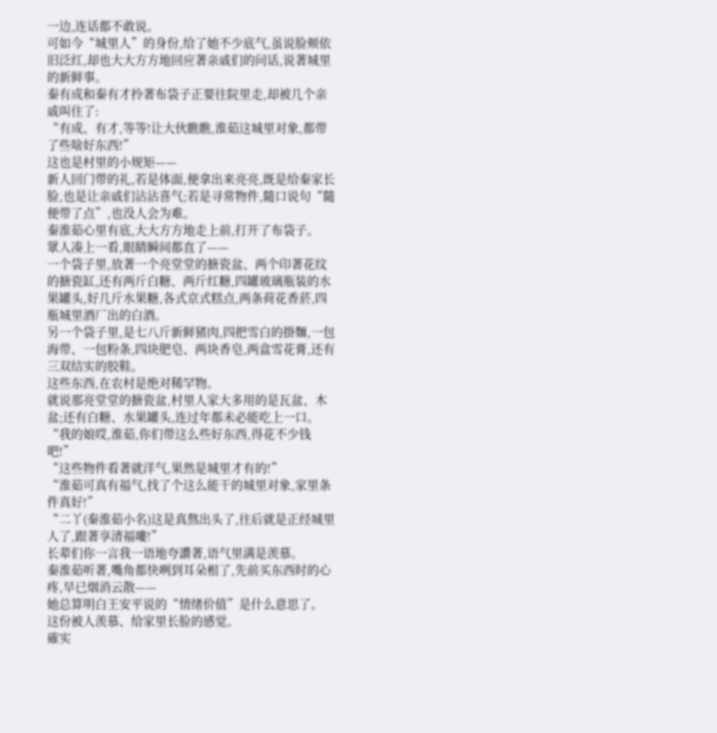一边,连话都不敢说。
可如今“城里人”的身份,给了她不少底气,虽说脸颊依旧泛红,却也大大方方地回应著亲戚们的问话,说著城里的新鲜事。
秦有成和秦有才拎著布袋子正要往院里走,却被几个亲戚叫住了:
“有成、有才,等等!让大伙瞧瞧,淮茹这城里对象,都带了些啥好东西!”
这也是村里的小规矩——
新人回门带的礼,若是体面,便拿出来亮亮,既是给秦家长脸,也是让亲戚们沾沾喜气;若是寻常物件,隨口说句“隨便带了点”,也没人会为难。
秦淮茹心里有底,大大方方地走上前,打开了布袋子。
眾人凑上一看,眼睛瞬间都直了——
一个袋子里,放著一个亮堂堂的搪瓷盆、两个印著花纹的搪瓷缸,还有两斤白糖、两斤红糖,四罐玻璃瓶装的水果罐头,好几斤水果糖,各式京式糕点,两条荷花香菸,四瓶城里酒厂出的白酒。
另一个袋子里,是七八斤新鲜猪肉,四把雪白的掛麵,一包海带、一包粉条,四块肥皂、两块香皂,两盒雪花膏,还有三双结实的胶鞋。
这些东西,在农村是绝对稀罕物。
就说那亮堂堂的搪瓷盆,村里人家大多用的是瓦盆、木盆;还有白糖、水果罐头,连过年都未必能吃上一口。
“我的娘哎,淮茹,你们带这么些好东西,得花不少钱吧!”
“这些物件看著就洋气,果然是城里才有的!”
“淮茹可真有福气,找了个这么能干的城里对象,家里条件真好!”
“二丫(秦淮茹小名)这是真熬出头了,往后就是正经城里人了,跟著享清福嘍!”
长辈们你一言我一语地夸讚著,语气里满是羡慕。
秦淮茹听著,嘴角都快咧到耳朵根了,先前买东西时的心疼,早已烟消云散——
她总算明白王安平说的“情绪价值”是什么意思了。
这份被人羡慕、给家里长脸的感觉。
確实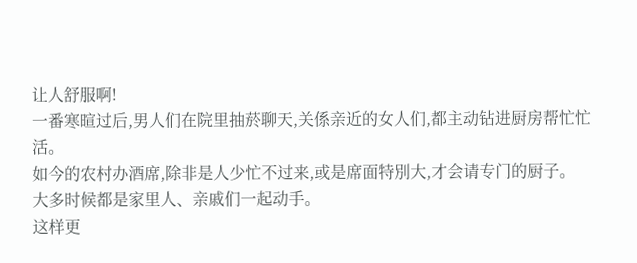让人舒服啊!
一番寒暄过后,男人们在院里抽菸聊天,关係亲近的女人们,都主动钻进厨房帮忙忙活。
如今的农村办酒席,除非是人少忙不过来,或是席面特別大,才会请专门的厨子。
大多时候都是家里人、亲戚们一起动手。
这样更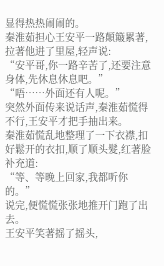显得热热闹闹的。
秦淮茹担心王安平一路顛簸累著,拉著他进了里屋,轻声说:
“安平哥,你一路辛苦了,还要注意身体,先休息休息吧。”
“唔……外面还有人呢。”
突然外面传来说话声,秦淮茹慌得不行,王安平才把手抽出来。
秦淮茹慌乱地整理了一下衣襟,扣好鬆开的衣扣,顺了顺头髮,红著脸补充道:
“等、等晚上回家,我都听你的。”
说完,便慌慌张张地推开门跑了出去。
王安平笑著摇了摇头,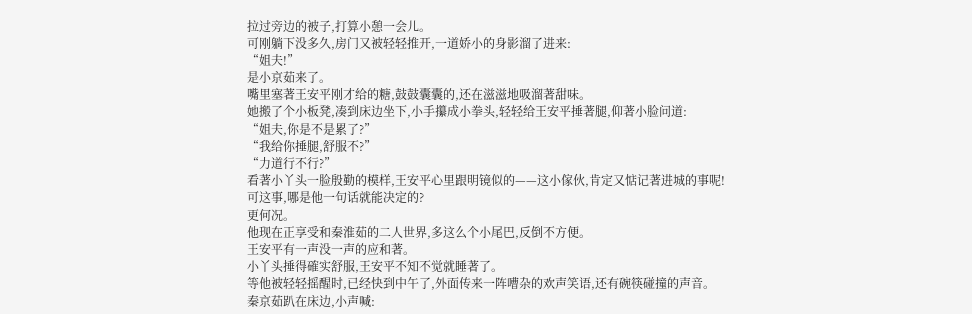拉过旁边的被子,打算小憩一会儿。
可刚躺下没多久,房门又被轻轻推开,一道娇小的身影溜了进来:
“姐夫!”
是小京茹来了。
嘴里塞著王安平刚才给的糖,鼓鼓囊囊的,还在滋滋地吸溜著甜味。
她搬了个小板凳,凑到床边坐下,小手攥成小拳头,轻轻给王安平捶著腿,仰著小脸问道:
“姐夫,你是不是累了?”
“我给你捶腿,舒服不?”
“力道行不行?”
看著小丫头一脸殷勤的模样,王安平心里跟明镜似的——这小傢伙,肯定又惦记著进城的事呢!
可这事,哪是他一句话就能决定的?
更何况。
他现在正享受和秦淮茹的二人世界,多这么个小尾巴,反倒不方便。
王安平有一声没一声的应和著。
小丫头捶得確实舒服,王安平不知不觉就睡著了。
等他被轻轻摇醒时,已经快到中午了,外面传来一阵嘈杂的欢声笑语,还有碗筷碰撞的声音。
秦京茹趴在床边,小声喊: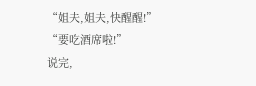“姐夫,姐夫,快醒醒!”
“要吃酒席啦!”
说完,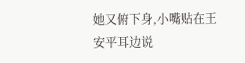她又俯下身,小嘴贴在王安平耳边说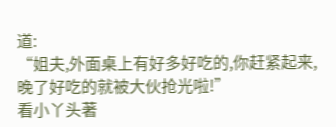道:
“姐夫,外面桌上有好多好吃的,你赶紧起来,晚了好吃的就被大伙抢光啦!”
看小丫头著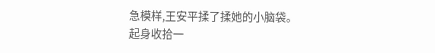急模样,王安平揉了揉她的小脑袋。
起身收拾一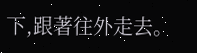下,跟著往外走去。